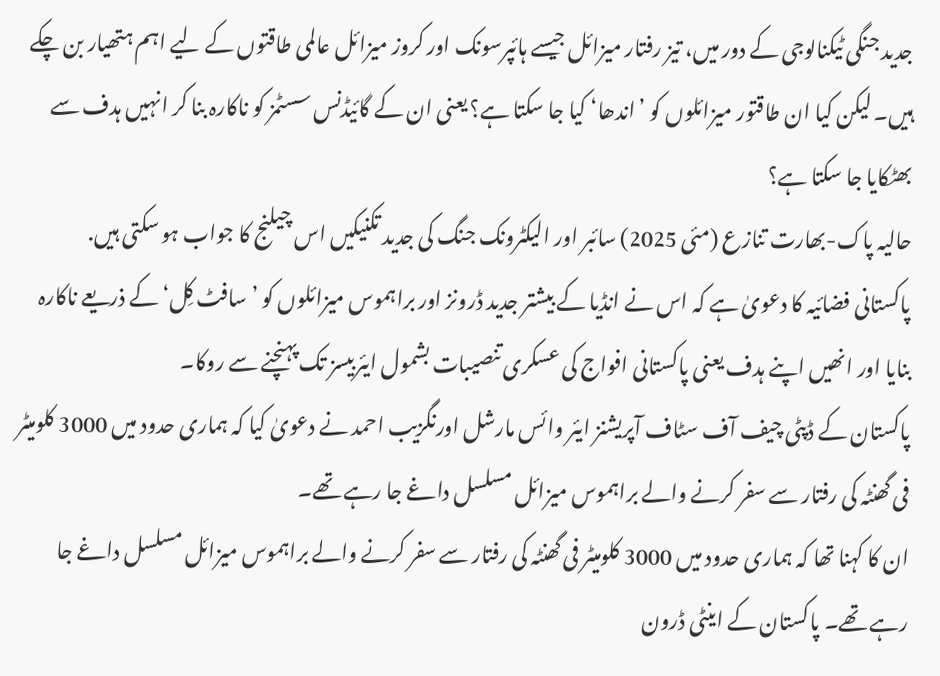جدید جنگی ٹیکنالوجی کے دور میں، تیز رفتار میزائل جیسے ہائپرسونک اور کروز میزائل عالمی طاقتوں کے لیے اہم ہتھیار بن چکے ہیں۔ لیکن کیا ان طاقتور میزائلوں کو ’اندھا‘ کیا جا سکتا ہے؟ یعنی ان کے گائیڈنس سسٹمز کو ناکارہ بنا کر انہیں ہدف سے بھٹکایا جا سکتا ہے؟
حالیہ پاک-بھارت تنازع (مئی 2025) سائبر اور الیکٹرونک جنگ کی جدید تکنیکیں اس چیلنج کا جواب ہو سکتی ہیں.
پاکستانی فضائیہ کا دعویٰ ہے کہ اس نے انڈیا کے بیشتر جدید ڈرونز اور براہموس میزائلوں کو ’سافٹ کِل‘ کے ذریعے ناکارہ بنایا اور انھیں اپنے ہدف یعنی پاکستانی افواج کی عسکری تنصیبات بشمول ایئربیسز تک پہنچنے سے روکا۔
پاکستان کے ڈپٹی چیف آف سٹاف آپریشنز ایئر وائس مارشل اورنگزیب احمد نے دعویٰ کیا کہ ہماری حدود میں 3000 کلومیٹر فی گھنٹہ کی رفتار سے سفر کرنے والے براہموس میزائل مسلسل داغے جا رہے تھے۔
ان کا کہنا تھا کہ ہماری حدود میں 3000 کلومیٹر فی گھنٹہ کی رفتار سے سفر کرنے والے براہموس میزائل مسلسل داغے جا رہے تھے۔ پاکستان کے اینٹی ڈرون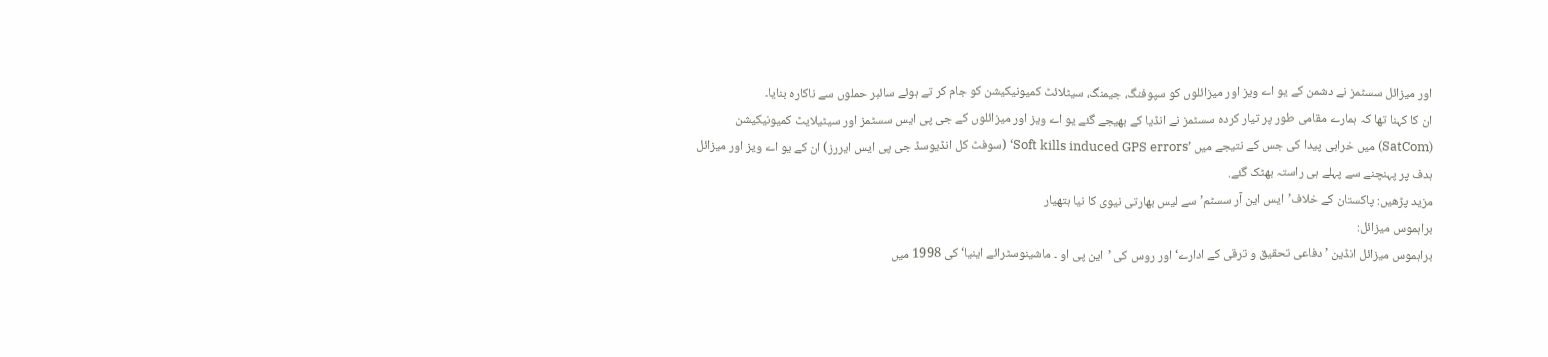اور میزائل سسٹمز نے دشمن کے یو اے ویز اور میزائلوں کو سپوفنگ، جیمنگ، سیٹلائٹ کمیونیکیشن کو جام کر تے ہوئے سائبر حملوں سے ناکارہ بنایا۔
ان کا کہنا تھا کہ ہمارے مقامی طور پر تیار کردہ سسٹمز نے انڈیا کے بھیجے گئے یو اے ویز اور میزائلوں کے جی پی ایس سسٹمز اور سیٹیلایٹ کمیونیکیشن (SatCom) میں خرابی پیدا کی جس کے نتیجے میں ’Soft kills induced GPS errors‘ (سوفٹ کل انڈیوسڈ جی پی ایس ایررز) ان کے یو اے ویز اور میزائل ہدف پر پہنچنے سے پہلے ہی راستہ بھٹک گئے.
مزید پڑھیں: پاکستان کے خلاف’ایس این آر سسٹم’ سے لیس بھارتی نیوی کا نیا ہتھیار
براہموس میزائل:
براہموس میزائل انڈین ’دفاعی تحقیق و ترقی کے ادارے‘ اور روس کی ’این پی او ۔ ماشینوسٹرائے اینیا‘ کی 1998 میں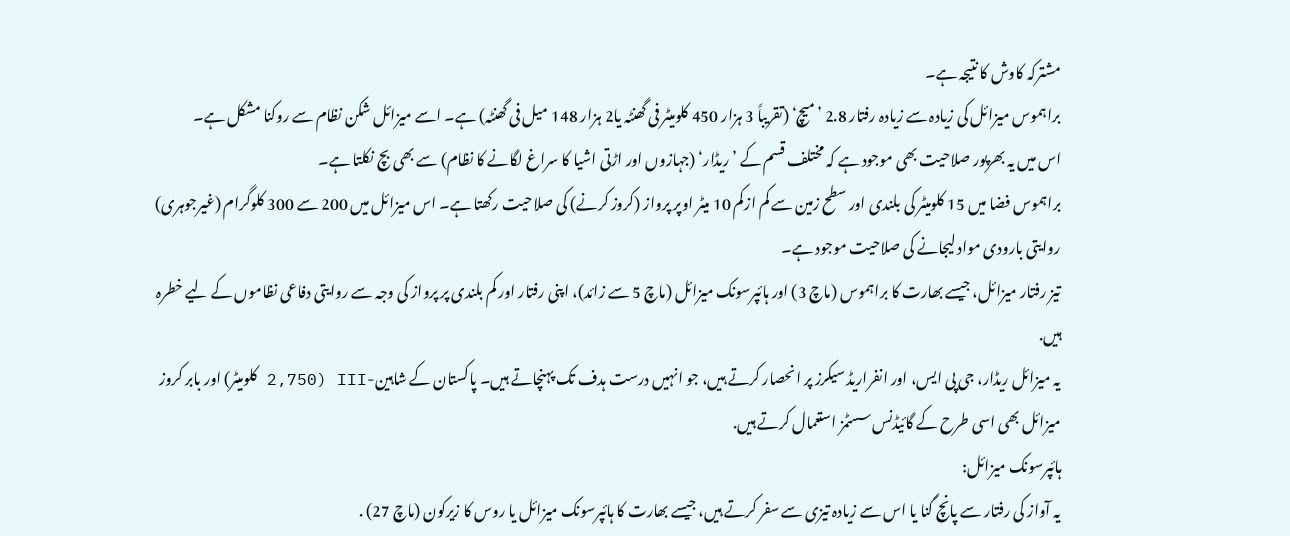مشترکہ کاوش کا نتیجہ ہے۔
براہموس میزائل کی زیادہ سے زیادہ رفتار 2.8 ’میچ‘ (تقریباً 3 ہزار 450 کلومیٹر فی گھنٹہ یا2 ہزار 148 میل فی گھنٹہ) ہے۔ اسے میزائل شکن نظام سے روکنا مشکل ہے۔
اس میں یہ بھرپور صلاحیت بھی موجود ہے کہ مختلف قسم کے ’ریڈار‘ (جہازوں اور اڑتی اشیا کا سراغ لگانے کا نظام) سے بھی بچ نکلتا ہے۔
براہموس فضا میں 15 کلومیٹر کی بلندی اور سطح زمین سے کم ازکم 10 میٹر اوپر پرواز (کروز کرنے) کی صلاحیت رکھتا ہے۔ اس میزائل میں 200 سے 300 کلوگرام (غیرجوہری) روایتی بارودی مواد لیجانے کی صلاحیت موجود ہے۔
تیز رفتار میزائل، جیسے بھارت کا براہموس (ماچ 3) اور ہائپرسونک میزائل (ماچ 5 سے زائد)، اپنی رفتار اور کم بلندی پر پرواز کی وجہ سے روایتی دفاعی نظاموں کے لیے خطرہ ہیں.
یہ میزائل ریڈار، جی پی ایس، اور انفراریڈ سیکرز پر انحصار کرتے ہیں، جو انہیں درست ہدف تک پہنچاتے ہیں۔ پاکستان کے شاہین-III (2,750 کلومیٹر) اور بابر کروز میزائل بھی اسی طرح کے گائیڈنس سسٹمز استعمال کرتے ہیں.
ہائپرسونک میزائل:
یہ آواز کی رفتار سے پانچ گنا یا اس سے زیادہ تیزی سے سفر کرتے ہیں، جیسے بھارت کا ہائپرسونک میزائل یا روس کا زیرکون (ماچ 27) .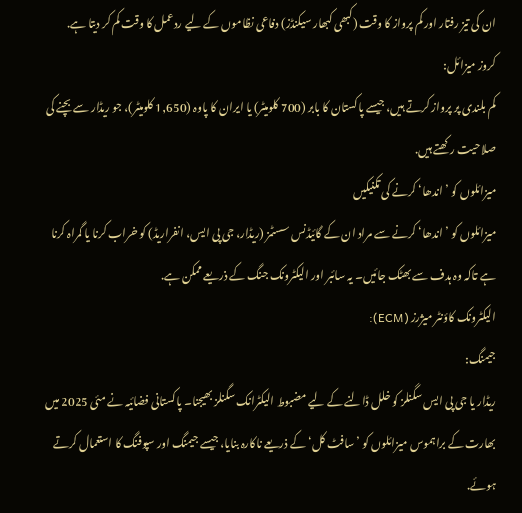ان کی تیز رفتار اور کم پرواز کا وقت (کبھی کبھار سیکنڈز) دفاعی نظاموں کے لیے ردعمل کا وقت کم کر دیتا ہے.
کروز میزائل:
کم بلندی پر پرواز کرتے ہیں، جیسے پاکستان کا بابر (700 کلومیٹر) یا ایران کا پاوہ (1,650 کلومیٹر)، جو ریڈار سے بچنے کی صلاحیت رکھتے ہیں.
میزائلوں کو ’اندھا‘ کرنے کی تکنیکیں
میزائلوں کو ’اندھا‘ کرنے سے مراد ان کے گائیڈنس سسٹمز (ریڈار، جی پی ایس، انفراریڈ) کو خراب کرنا یا گمراہ کرنا ہے تاکہ وہ ہدف سے بھٹک جائیں۔ یہ سائبر اور الیکٹرونک جنگ کے ذریعے ممکن ہے.
الیکٹرونک کاؤنٹر میژرز (ECM):
جیمنگ:
ریڈار یا جی پی ایس سگنلز کو خلل ڈالنے کے لیے مضبوط الیکٹرانک سگنلز بھیجنا۔ پاکستانی فضائیہ نے مئی 2025 میں بھارت کے براہموس میزائلوں کو ’سافٹ کل‘ کے ذریعے ناکارہ بنایا، جیسے جیمنگ اور سپوفنگ کا استعمال کرتے ہوئے.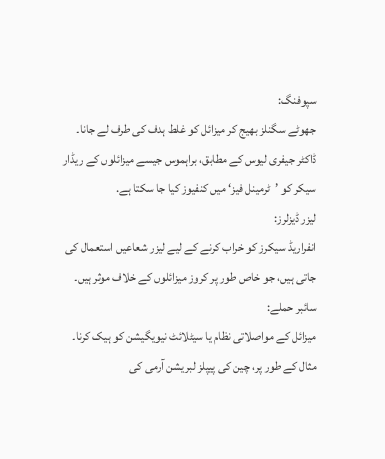سپوفنگ:
جھوٹے سگنلز بھیج کر میزائل کو غلط ہدف کی طرف لے جانا۔ ڈاکٹر جیفری لیوس کے مطابق، براہموس جیسے میزائلوں کے ریڈار سیکر کو ’ٹرمینل فیز‘ میں کنفیوز کیا جا سکتا ہے.
لیزر ڈیزلرز:
انفراریڈ سیکرز کو خراب کرنے کے لیے لیزر شعاعیں استعمال کی جاتی ہیں، جو خاص طور پر کروز میزائلوں کے خلاف موثر ہیں۔
سائبر حملے:
میزائل کے مواصلاتی نظام یا سیٹلائٹ نیویگیشن کو ہیک کرنا۔ مثال کے طور پر، چین کی پیپلز لبریشن آرمی کی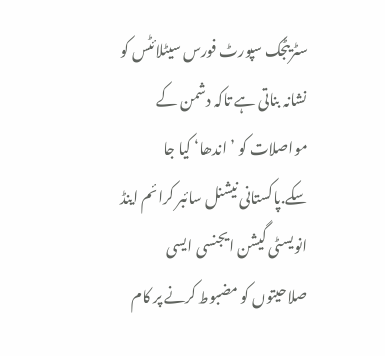سٹریٹجک سپورٹ فورس سیٹلائٹس کو نشانہ بناتی ہے تاکہ دشمن کے مواصلات کو ’اندھا‘ کیا جا سکے.پاکستانی نیشنل سائبر کرائم اینڈ انویسٹی گیشن ایجنسی ایسی صلاحیتوں کو مضبوط کرنے پر کام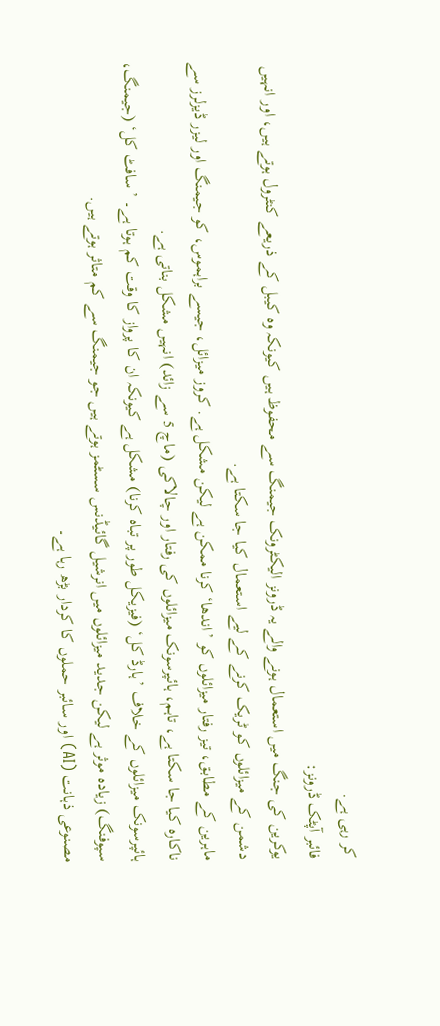کر رہی ہے.
فائبر آپٹک ڈرونز:
یوکرین کی جنگ میں استعمال ہونے والے یہ ڈرونز الیکٹرونک جیمنگ سے محفوظ ہیں کیونکہ وہ کیبل کے ذریعے کنٹرول ہوتے ہیں، اور انہیں دشمن کے میزائلوں کو ٹریک کرنے کے لیے استعمال کیا جا سکتا ہے.
ماہرین کے مطابق، تیز رفتار میزائلوں کو ’اندھا‘ کرنا ممکن ہے لیکن مشکل ہے. کروز میزائل، جیسے براہموس، کو جیمنگ اور لیزر ڈیزلرز سے ناکارہ کیا جا سکتا ہے، تاہم، ہائپرسونک میزائلوں کی رفتار اور چالاکی (ماچ 5 سے زائد) انہیں مشکل بناتی ہے.
ہائپرسونک میزائلوں کے خلاف ’ہارڈ کل‘ (فیزیکل طور پر تباہ کرنا) مشکل ہے کیونکہ ان کا پرواز کا وقت کم ہوتا ہے۔ ’سافٹ کل‘ (جیمنگ، سپوفنگ) زیادہ موثر ہے لیکن جدید میزائلوں میں انرشیل گائیڈنس سسٹمز ہوتے ہیں جو جیمنگ سے کم متاثر ہوتے ہیں.
مصنوعی ذہانت (AI) اور سائبر حملوں کا کردار بڑھ رہا ہے۔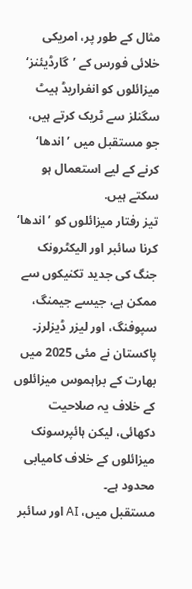مثال کے طور پر، امریکی خلائی فورس کے ’گارڈیئنز‘ میزائلوں کو انفراریڈ ہیٹ سگنلز سے ٹریک کرتے ہیں، جو مستقبل میں ’اندھا‘ کرنے کے لیے استعمال ہو سکتے ہیں.
تیز رفتار میزائلوں کو ’اندھا‘ کرنا سائبر اور الیکٹرونک جنگ کی جدید تکنیکوں سے ممکن ہے، جیسے جیمنگ، سپوفنگ، اور لیزر ڈیزلرز۔ پاکستان نے مئی 2025 میں بھارت کے براہموس میزائلوں کے خلاف یہ صلاحیت دکھائی، لیکن ہائپرسونک میزائلوں کے خلاف کامیابی محدود ہے۔
مستقبل میں، AI اور سائبر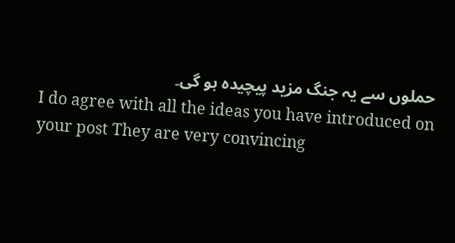حملوں سے یہ جنگ مزید پیچیدہ ہو گی۔
I do agree with all the ideas you have introduced on your post They are very convincing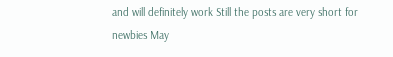and will definitely work Still the posts are very short for newbies May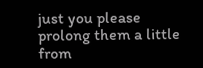just you please prolong them a little from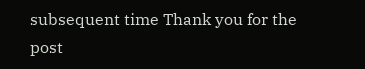subsequent time Thank you for the post